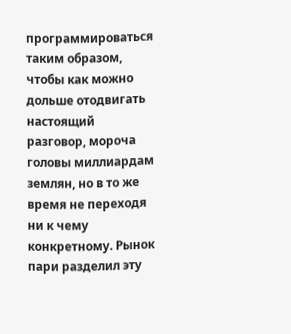программироваться таким образом, чтобы как можно дольше отодвигать настоящий разговор, мороча головы миллиардам землян, но в то же время не переходя ни к чему конкретному. Рынок пари разделил эту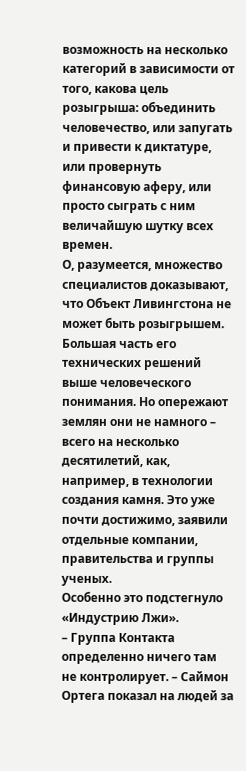возможность на несколько категорий в зависимости от того, какова цель розыгрыша: объединить человечество, или запугать и привести к диктатуре, или провернуть финансовую аферу, или просто сыграть с ним величайшую шутку всех времен.
О, разумеется, множество специалистов доказывают, что Объект Ливингстона не может быть розыгрышем. Большая часть его технических решений выше человеческого понимания. Но опережают землян они не намного – всего на несколько десятилетий, как, например, в технологии создания камня. Это уже почти достижимо, заявили отдельные компании, правительства и группы ученых.
Особенно это подстегнуло «Индустрию Лжи».
– Группа Контакта определенно ничего там не контролирует. – Саймон Ортега показал на людей за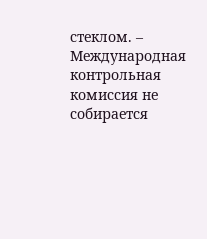стеклом. – Международная контрольная комиссия не собирается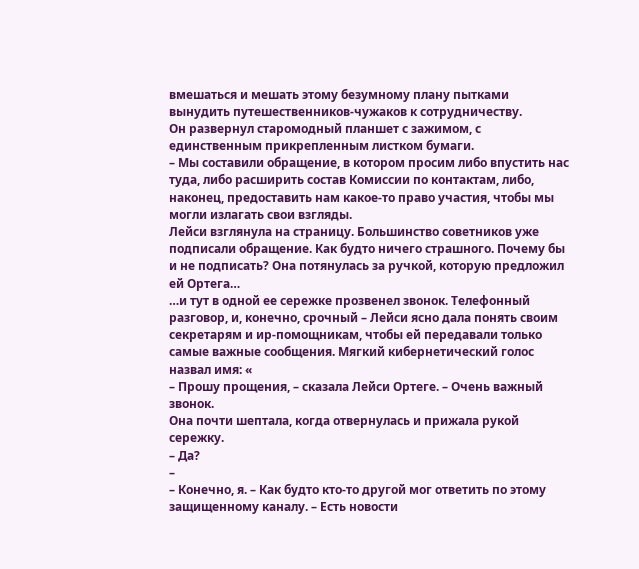вмешаться и мешать этому безумному плану пытками вынудить путешественников-чужаков к сотрудничеству.
Он развернул старомодный планшет с зажимом, с единственным прикрепленным листком бумаги.
– Мы составили обращение, в котором просим либо впустить нас туда, либо расширить состав Комиссии по контактам, либо, наконец, предоставить нам какое-то право участия, чтобы мы могли излагать свои взгляды.
Лейси взглянула на страницу. Большинство советников уже подписали обращение. Как будто ничего страшного. Почему бы и не подписать? Она потянулась за ручкой, которую предложил ей Ортега…
…и тут в одной ее сережке прозвенел звонок. Телефонный разговор, и, конечно, срочный – Лейси ясно дала понять своим секретарям и ир-помощникам, чтобы ей передавали только самые важные сообщения. Мягкий кибернетический голос назвал имя: «
– Прошу прощения, – сказала Лейси Ортеге. – Очень важный звонок.
Она почти шептала, когда отвернулась и прижала рукой сережку.
– Да?
–
– Конечно, я. – Как будто кто-то другой мог ответить по этому защищенному каналу. – Есть новости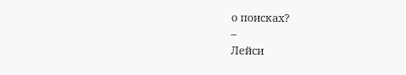о поисках?
–
Лейси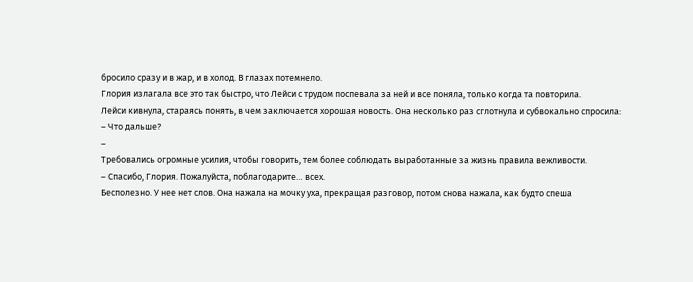бросило сразу и в жар, и в холод. В глазах потемнело.
Глория излагала все это так быстро, что Лейси с трудом поспевала за ней и все поняла, только когда та повторила.
Лейси кивнула, стараясь понять, в чем заключается хорошая новость. Она несколько раз сглотнула и субвокально спросила:
– Что дальше?
–
Требовались огромные усилия, чтобы говорить, тем более соблюдать выработанные за жизнь правила вежливости.
– Спасибо, Глория. Пожалуйста, поблагодарите… всех.
Бесполезно. У нее нет слов. Она нажала на мочку уха, прекращая разговор, потом снова нажала, как будто спеша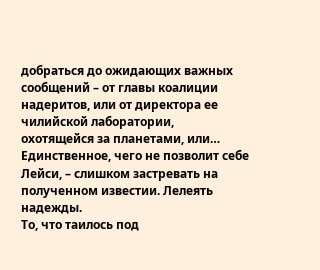добраться до ожидающих важных сообщений – от главы коалиции надеритов, или от директора ее чилийской лаборатории, охотящейся за планетами, или…
Единственное, чего не позволит себе Лейси, – слишком застревать на полученном известии. Лелеять надежды.
То, что таилось под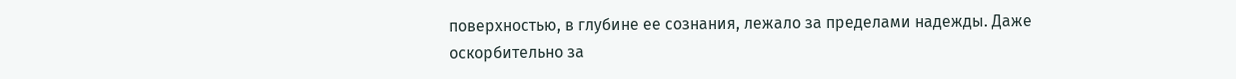поверхностью, в глубине ее сознания, лежало за пределами надежды. Даже оскорбительно за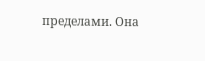пределами. Она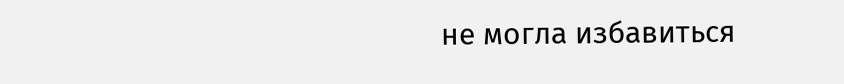не могла избавиться